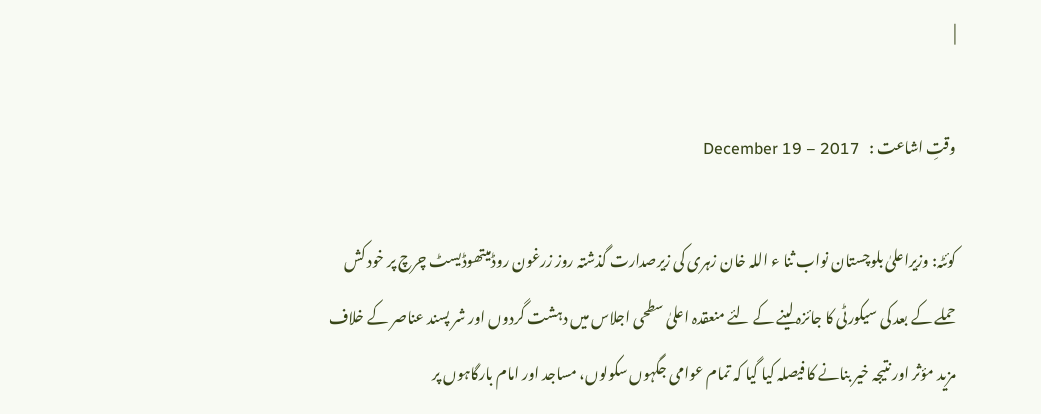|

وقتِ اشاعت :   December 19 – 2017

کوئٹہ: وزیراعلیٰ بلوچستان نواب ثنا ء اللہ خان زہری کی زیرصدارت گذشتہ روز زرغون روڈمیتھوڈیسٹ چرچ پر خود کش حملے کے بعد کی سیکورٹی کا جائزہ لینے کے لئے منعقدہ اعلیٰ سطحی اجلاس میں دہشت گردوں اور شر پسند عناصر کے خلاف مزید مؤثر اور نتیجہ خیر بنانے کا فیصلہ کیا گیا کہ تمام عوامی جگہوں سکولوں، مساجد اور امام بارگاہوں پر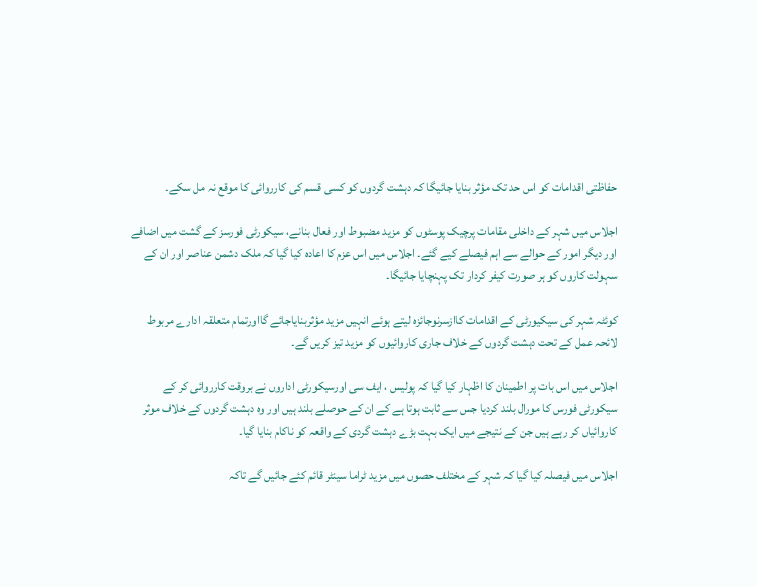حفاظتی اقدامات کو اس حد تک مؤثر بنایا جائیگا کہ دہشت گردوں کو کسی قسم کی کارروائی کا موقع نہ مل سکے۔

اجلاس میں شہر کے داخلی مقامات پرچیک پوسٹوں کو مزید مضبوط اور فعال بنانے، سیکورٹی فورسز کے گشت میں اضافے اور دیگر امور کے حوالے سے اہم فیصلے کیے گئے۔ اجلاس میں اس عزم کا اعادہ کیا گیا کہ ملک دشمن عناصر اور ان کے سہولت کاروں کو ہر صورت کیفر کردار تک پہنچایا جائیگا۔

کوئٹہ شہر کی سیکیورٹی کے اقدامات کاازسرنوجائزہ لیتے ہوئے انہیں مزید مؤثربنایاجائے گااورتمام متعلقہ ادارے مربوط لائحہ عمل کے تحت دہشت گردوں کے خلاف جاری کاروائیوں کو مزید تیز کریں گے۔

اجلاس میں اس بات پر اطمینان کا اظہار کیا گیا کہ پولیس ، ایف سی اورسیکورٹی اداروں نے بروقت کارروائی کر کے سیکورٹی فورس کا مورال بلند کردیا جس سے ثابت ہوتا ہے کے ان کے حوصلے بلند ہیں اور وہ دہشت گردوں کے خلاف موثر کاروائیاں کر رہے ہیں جن کے نتیجے میں ایک بہت بڑے دہشت گردی کے واقعہ کو ناکام بنایا گیا۔

اجلاس میں فیصلہ کیا گیا کہ شہر کے مختلف حصوں میں مزید ٹراما سینٹر قائم کئے جائیں گے تاکہ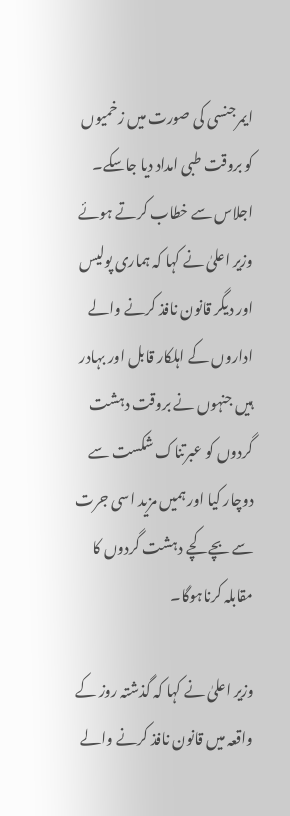ایمرجنسی کی صورت میں زخمیوں کو بروقت طبی امداد دیا جاسکے۔ اجلاس سے خطاب کرتے ہوئے وزیر اعلیٰ نے کہا کہ ہماری پولیس اور دیگر قانون نافذ کرنے والے اداروں کے اہلکار قابل اور بہادر ہیں جنہوں نے بروقت دہشت گردوں کو عبرتناک شکست سے دوچار کیا اور ہمیں مزید اسی جرت سے بچے کچے دہشت گردوں کا مقابلہ کرناہوگا۔

وزیر اعلیٰ نے کہا کہ گذشتہ روز کے واقعہ میں قانون نافذ کرنے والے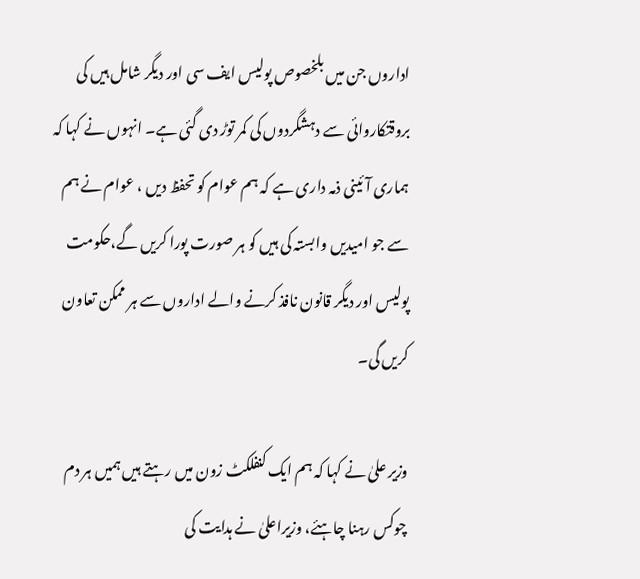اداروں جن میں بلخصوص پولیس ایف سی اور دیگر شامل ہیں کی بروقتکاروائی سے دہشگردوں کی کمر توڑ دی گئی ہے۔ انہوں نے کہا کہ ہماری آئینی ذمہ داری ہے کہ ہم عوام کو تحفظ دیں ، عوام نے ہم سے جو امیدیں وابستہ کی ہیں کو ہر صورت پورا کریں گے،حکومت پولیس اور دیگر قانون نافذ کرنے والے اداروں سے ہر ممکن تعاون کریں گی۔

وزیر علیٰ نے کہا کہ ہم ایک کنفلکٹ زون میں رہتے ہیں ہمیں ہر دم چوکس رہنا چاہئے، وزیراعلیٰ نے ہدایت کی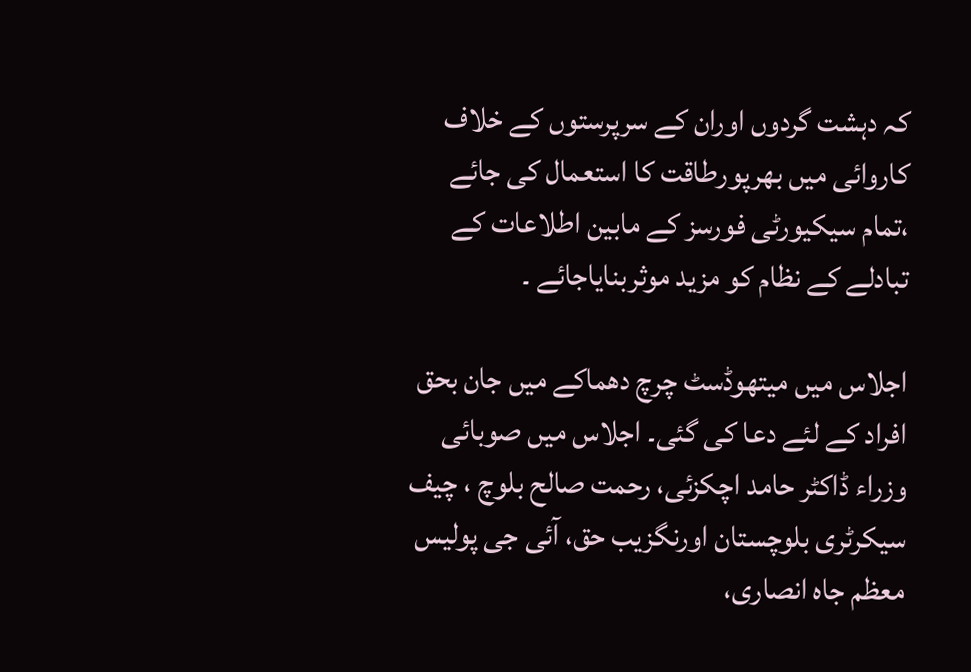کہ دہشت گردوں اوران کے سرپرستوں کے خلاف کاروائی میں بھرپورطاقت کا استعمال کی جائے ،تمام سیکیورٹی فورسز کے مابین اطلاعات کے تبادلے کے نظام کو مزید موثربنایاجائے ۔

اجلاس میں میتھوڈسٹ چرچ دھماکے میں جان بحق افراد کے لئے دعا کی گئی۔ اجلاس میں صوبائی وزراء ڈاکٹر حامد اچکزئی، رحمت صالح بلوچ ، چیف سیکرٹری بلوچستان اورنگزیب حق، آئی جی پولیس معظم جاہ انصاری،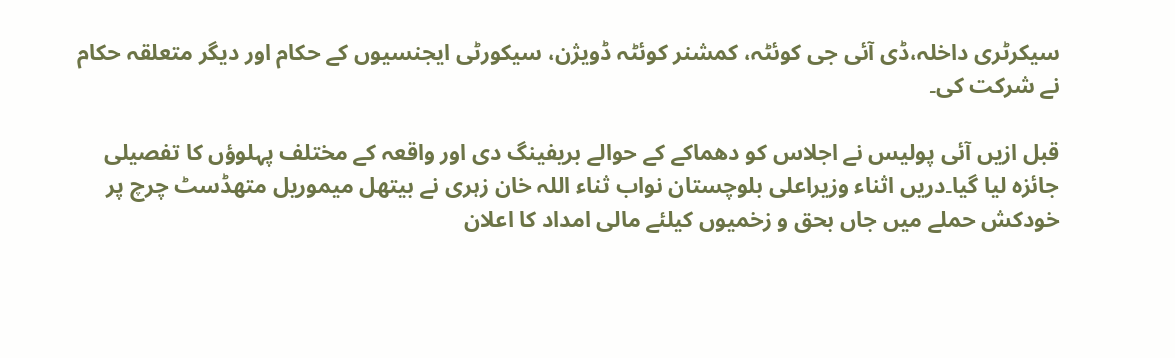سیکرٹری داخلہ،ڈی آئی جی کوئٹہ، کمشنر کوئٹہ ڈویژن، سیکورٹی ایجنسیوں کے حکام اور دیگر متعلقہ حکام نے شرکت کی۔

قبل ازیں آئی پولیس نے اجلاس کو دھماکے کے حوالے بریفینگ دی اور واقعہ کے مختلف پہلوؤں کا تفصیلی جائزہ لیا گیا۔دریں اثناء وزیراعلی بلوچستان نواب ثناء اللہ خان زہری نے بیتھل میموریل متھڈسٹ چرچ پر خودکش حملے میں جاں بحق و زخمیوں کیلئے مالی امداد کا اعلان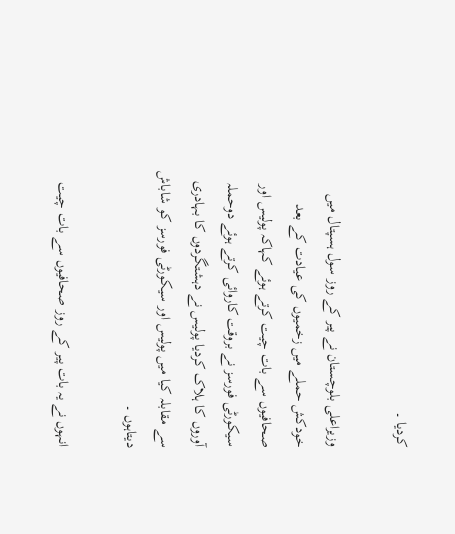کردیا ۔

وزیراعلی بلوچستان نے پیر کے روز سول ہسپتال میں خودکش حملے میں زخمیوں کی عیادت کے بعد صحافیوں سے بات چیت کرتے ہوئے کہاکہ پولیس اور سیکورٹی فورسز نے بروقت کاروائی کرتے ہوئے دوحملہ آوروں کا ہلاک کردیا پولیس نے دہشتگردوں کا بہادری سے مقابلہ کیا میں پولیس اور سیکورٹی فورسز کو شاباش دیتاہوں ۔

انہوں نے یہ بات پیر کے روز صحافیوں سے بات چیت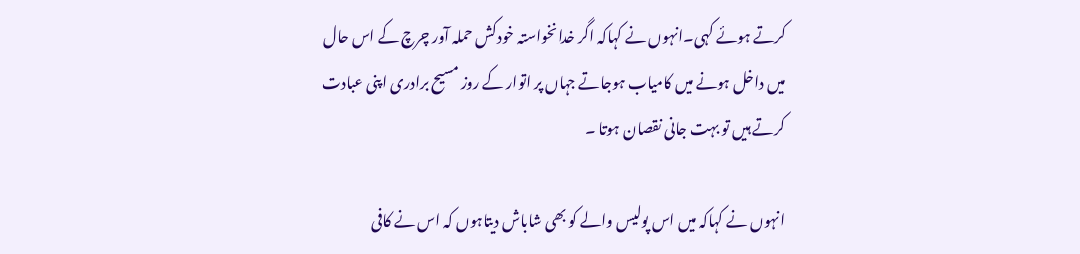کرتے ہوئے کہی۔انہوں نے کہاکہ اگر خدانخواستہ خودکش حملہ آور چرچ کے اس حال میں داخل ہونے میں کامیاب ہوجاتے جہاں پر اتوار کے روز مسیح برادری اپنی عبادت کرتے ہیں تو بہت جانی نقصان ہوتا ۔

انہوں نے کہاکہ میں اس پولیس والے کو بھی شاباش دیتاہوں کہ اس نے کافی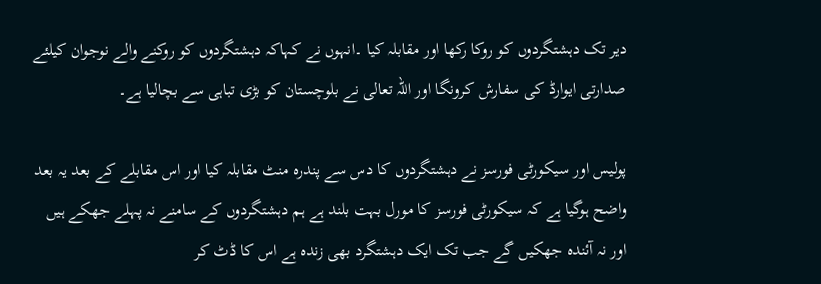دیر تک دہشتگردوں کو روکا رکھا اور مقابلہ کیا ۔انہوں نے کہاکہ دہشتگردوں کو روکنے والے نوجوان کیلئے صدارتی ایوارڈ کی سفارش کرونگا اور اللہ تعالی نے بلوچستان کو بڑی تباہی سے بچالیا ہے۔

پولیس اور سیکورٹی فورسز نے دہشتگردوں کا دس سے پندرہ منٹ مقابلہ کیا اور اس مقابلے کے بعد یہ بعد واضح ہوگیا ہے کہ سیکورٹی فورسز کا مورل بہت بلند ہے ہم دہشتگردوں کے سامنے نہ پہلے جھکے ہیں اور نہ آئندہ جھکیں گے جب تک ایک دہشتگرد بھی زندہ ہے اس کا ڈٹ کر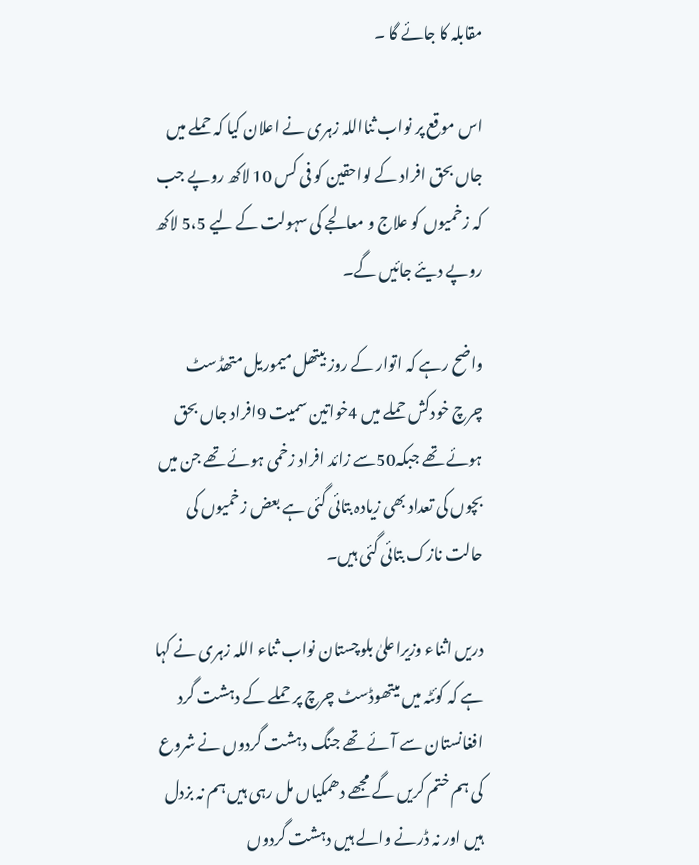مقابلہ کا جائے گا ۔

اس موقع پر نواب ثنااللہ زہری نے اعلان کیا کہ حملے میں جاں بحق افراد کے لواحقین کو فی کس 10 لاکھ روپے جب کہ زخمیوں کو علاج و معالجے کی سہولت کے لیے 5،5 لاکھ روپے دیئے جائیں گے۔

واضح رہے کہ اتوار کے روز بیتھل میموریل متھڈسٹ چرچ خودکش حملے میں 4خواتین سمیت 9افراد جاں بحق ہوئے تھے جبکہ50سے زائد افراد زخمی ہوئے تھے جن میں بچوں کی تعداد بھی زیادہ بتائی گئی ہے بعض زخمیوں کی حالت نازک بتائی گئی ہیں۔

دریں اثناء وزیراعلیٰ بلوچستان نواب ثناء اللہ زہری نے کہا ہے کہ کوئٹہ میں میتھوڈسٹ چرچ پر حملے کے دہشت گرد افغانستان سے آئے تھے جنگ دہشت گردوں نے شروع کی ہم ختم کریں گے مجھے دھمکیاں مل رہی ہیں ہم نہ بزدل ہیں اور نہ ڈرنے والے ہیں دہشت گردوں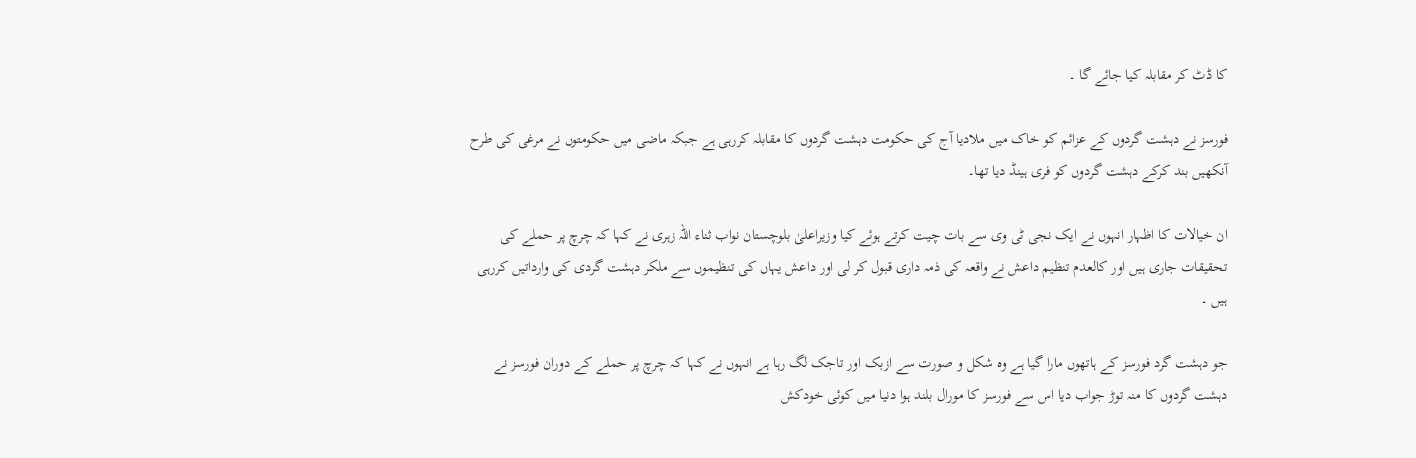کا ڈٹ کر مقابلہ کیا جائے گا ۔

فورسز نے دہشت گردوں کے عزائم کو خاک میں ملادیا آج کی حکومت دہشت گردوں کا مقابلہ کررہی ہے جبکہ ماضی میں حکومتوں نے مرغی کی طرح آنکھیں بند کرکے دہشت گردوں کو فری ہینڈ دیا تھا۔

ان خیالات کا اظہار انہوں نے ایک نجی ٹی وی سے بات چیت کرتے ہوئے کیا وزیراعلیٰ بلوچستان نواب ثناء اللہ زہری نے کہا کہ چرچ پر حملے کی تحقیقات جاری ہیں اور کالعدم تنظیم داعش نے واقعہ کی ذمہ داری قبول کر لی اور داعش یہاں کی تنظیموں سے ملکر دہشت گردی کی وارداتیں کررہی ہیں ۔

جو دہشت گرد فورسز کے ہاتھوں مارا گیا ہے وہ شکل و صورت سے ازبک اور تاجک لگ رہا ہے انہوں نے کہا کہ چرچ پر حملے کے دوران فورسز نے دہشت گردوں کا منہ توڑ جواب دیا اس سے فورسز کا مورال بلند ہوا دنیا میں کوئی خودکش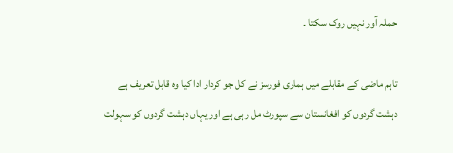حملہ آور نہیں روک سکتا ۔

تاہم ماضی کے مقابلے میں ہماری فورسز نے کل جو کردار ادا کیا وہ قابل تعریف ہے دہشت گردوں کو افغانستان سے سپورٹ مل رہی ہے اور یہاں دہشت گردوں کو سہولت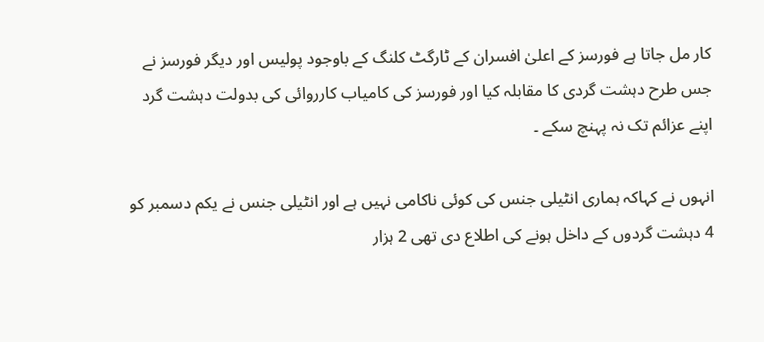کار مل جاتا ہے فورسز کے اعلیٰ افسران کے ٹارگٹ کلنگ کے باوجود پولیس اور دیگر فورسز نے جس طرح دہشت گردی کا مقابلہ کیا اور فورسز کی کامیاب کارروائی کی بدولت دہشت گرد اپنے عزائم تک نہ پہنچ سکے ۔

انہوں نے کہاکہ ہماری انٹیلی جنس کی کوئی ناکامی نہیں ہے اور انٹیلی جنس نے یکم دسمبر کو 4 دہشت گردوں کے داخل ہونے کی اطلاع دی تھی 2 ہزار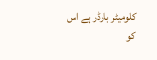کلومیٹر بارڈر ہے اس کو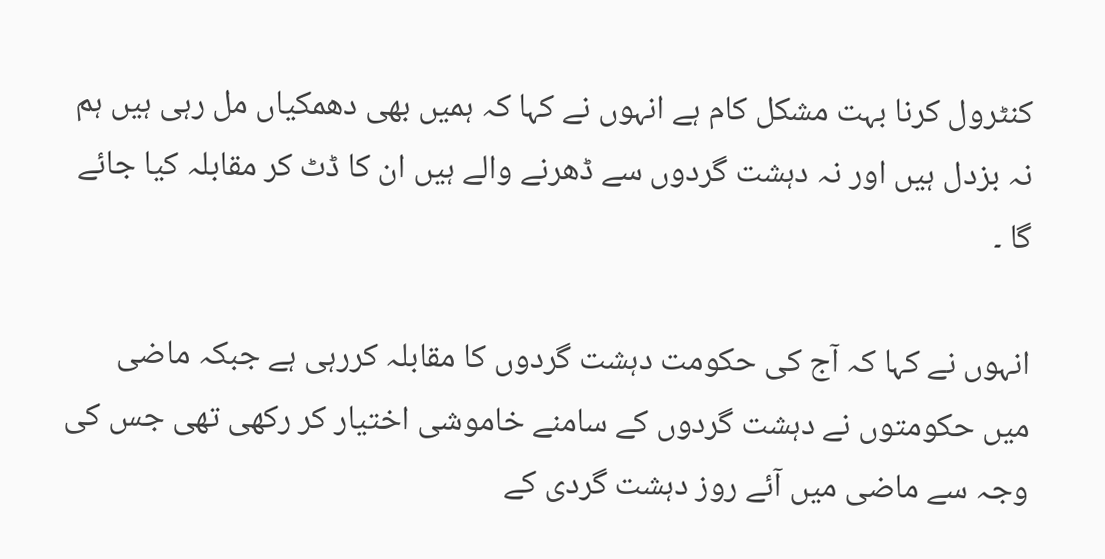کنٹرول کرنا بہت مشکل کام ہے انہوں نے کہا کہ ہمیں بھی دھمکیاں مل رہی ہیں ہم نہ بزدل ہیں اور نہ دہشت گردوں سے ڈھرنے والے ہیں ان کا ڈٹ کر مقابلہ کیا جائے گا ۔

انہوں نے کہا کہ آج کی حکومت دہشت گردوں کا مقابلہ کررہی ہے جبکہ ماضی میں حکومتوں نے دہشت گردوں کے سامنے خاموشی اختیار کر رکھی تھی جس کی وجہ سے ماضی میں آئے روز دہشت گردی کے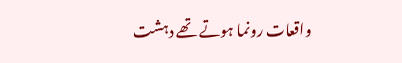واقعات رونما ہوتے تھے دہشت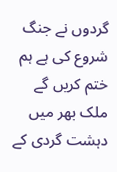گردوں نے جنگ شروع کی ہے ہم ختم کریں گے ملک بھر میں دہشت گردی کے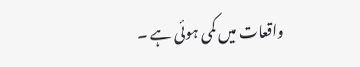واقعات میں کمی ہوئی ہے ۔